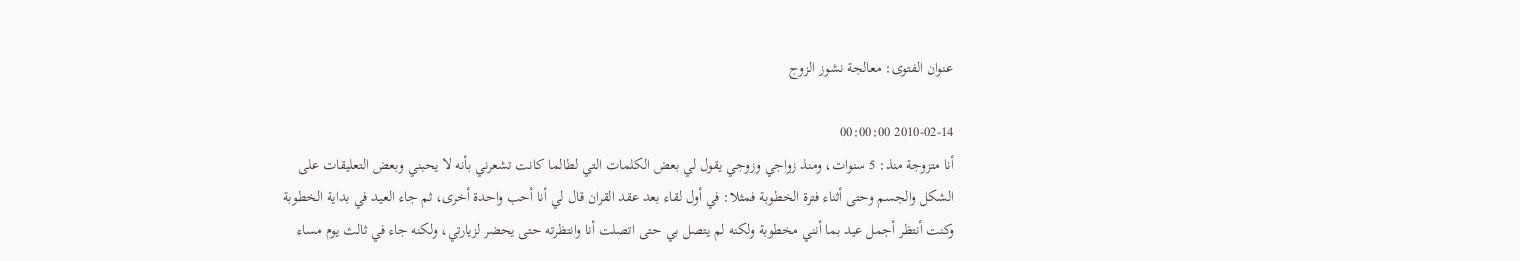عنوان الفتوى: معالجة نشوز الزوج

2010-02-14 00:00:00
أنا متزوجة منذ: 5 سنوات، ومنذ زواجي وزوجي يقول لي بعض الكلمات التي لطالما كانت تشعرني بأنه لا يحبني وبعض التعليقات على الشكل والجسم وحتى أثناء فترة الخطوبة فمثلا: في أول لقاء بعد عقد القران قال لي أنا أحب واحدة أخرى، ثم جاء العيد في بداية الخطوبة وكنت أنتظر أجمل عيد بما أنني مخطوبة ولكنه لم يتصل بي حتى اتصلت أنا وانتظرته حتى يحضر لزيارتي، ولكنه جاء في ثالث يوم مساء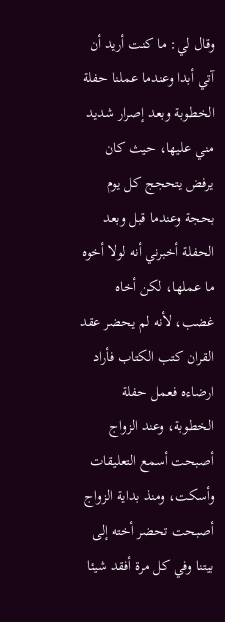وقال لي: ما كنت أريد أن آتي أبدا وعندما عملنا حفلة الخطوبة وبعد إصرار شديد مني عليها، حيث كان يرفض يتحجج كل يوم بحجة وعندما قبل وبعد الحفلة أخبرني أنه لولا أخوه ما عملها، لكن أخاه غضب، لأنه لم يحضر عقد القران كتب الكتاب فأراد ارضاءه فعمل حفلة الخطوبة، وعند الزواج أصبحت أسمع التعليقات وأسكت، ومنذ بداية الزواج أصبحت تحضر أخته إلى بيتنا وفي كل مرة أفقد شيئا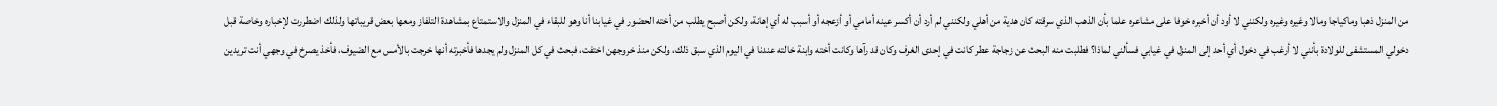من المنزل ذهبا وماكياجا ومالا وغيره وغيره ولكنني لا أود أن أخبره خوفا على مشاعره علما بأن الذهب الذي سرقته كان هدية من أهلي ولكنني لم أرد أن أكسر عينه أمامي أو أزعجه أو أسبب له أي إهانة، ولكن أصبح يطلب من أخته الحضور في غيابنا أنا وهو للبقاء في المنزل والاستمتاع بمشاهدة التلفاز ومعها بعض قريباتها ولذلك اضطررت لإخباره وخاصة قبل دخولي المستشفى للولادة بأنني لا أرغب في دخول أي أحد إلى المنزل في غيابي فسألني لماذا؟ فطلبت منه البحث عن زجاجة عطر كانت في إحدى الغرف وكان قد رآها وكانت أخته وابنة خالته عندنا في اليوم الذي سبق ذلك، ولكن منذ خروجهن اختفت، فبحث في كل المنزل ولم يجدها فأخبرته أنها خرجت بالأمس مع الضيوف، فأخذ يصرخ في وجهي أنت تريدين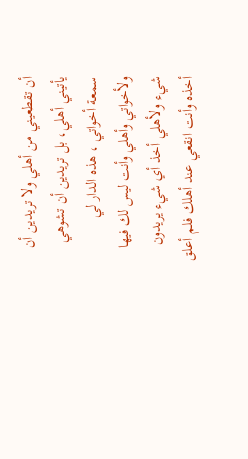أن تقطعيني من أهلي ولا تريدين أن يأتيني أهلي، بل تريدين أن تشوهي سمعة أخواتي ، هذه الدار لي ولأخواتي وأهلي وأنت ليس لك فيها شيء ولأهلي أخذ أي شيء يريدون أخذه وأنت انقعي عند أهلك فلم أعلق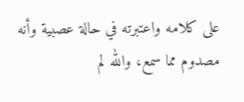على كلامه واعتبرته في حالة عصبية وأنه مصدوم مما سمع، والله لم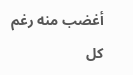أغضب منه رغم كل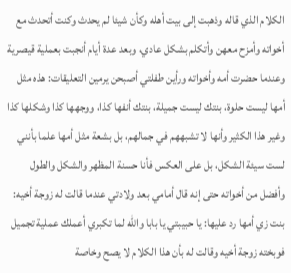الكلام الذي قاله وذهبت إلى بيت أهله وكأن شيئا لم يحدث وكنت أتحدث مع أخواته وأمزح معهن وأتكلم بشكل عادي، وبعد عدة أيام أنجبت بعملية قيصرية وعندما حضرت أمه وأخواته ورأين طفلتي أصبحن يرمين التعليقات: هذه مثل أمها ليست حلوة، بنتك ليست جميلة، بنتك أنفها كذا، ووجهها كذا وشكلها كذا وغير هذا الكثير وأنها لا تشبههم في جمالهم، بل بشعة مثل أمها علما بأنني لست سيئة الشكل، بل على العكس فأنا حسنة المظهر والشكل والطول وأفضل من أخواته حتى إنه قال أمامي بعد ولادتي عندما قالت له زوجة أخيه: بنت زي أمها رد عليها: يا حبيبتي يا بابا والله لما تكبري أعملك عملية تجميل فوبخته زوجة أخيه وقالت له بأن هذا الكلام لا يصح وخاصة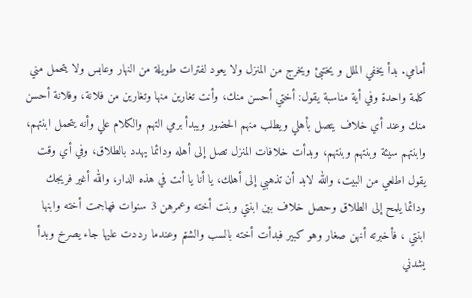أمامي. بدأ يخفي الملل و يختبئ ويخرج من المنزل ولا يعود لفترات طويلة من النهار وعابس ولا يتحمل مني كلمة واحدة وفي أية مناسبة يقول: أختي أحسن منك، وأنت تغارين منها وتغارين من فلانة، وفلانة أحسن منك وعند أي خلاف يتصل بأهلي ويطلب منهم الحضور ويبدأ برمي التهم والكلام علي وأنه يتحمل ابنتهم، وابنتهم سيئة وبنتهم وبنتهم، وبدأت خلافات المنزل تصل إلى أهله ودائما يهدد بالطلاق، وفي أي وقت يقول اطلعي من البيت، والله لابد أن تذهبي إلى أهلك، يا أنا يا أنت في هذه الدار، والله أغير فريجك ودائما يلمح إلى الطلاق وحصل خلاف بين ابنتي وبنت أخته وعمرهن 3 سنوات فهاجمت أخته وابنها ابنتي ، فأخبرته أنهن صغار وهو كبير فبدأت أخته بالسب والشتم وعندما رددت عليها جاء يصرخ وبدأ يشدني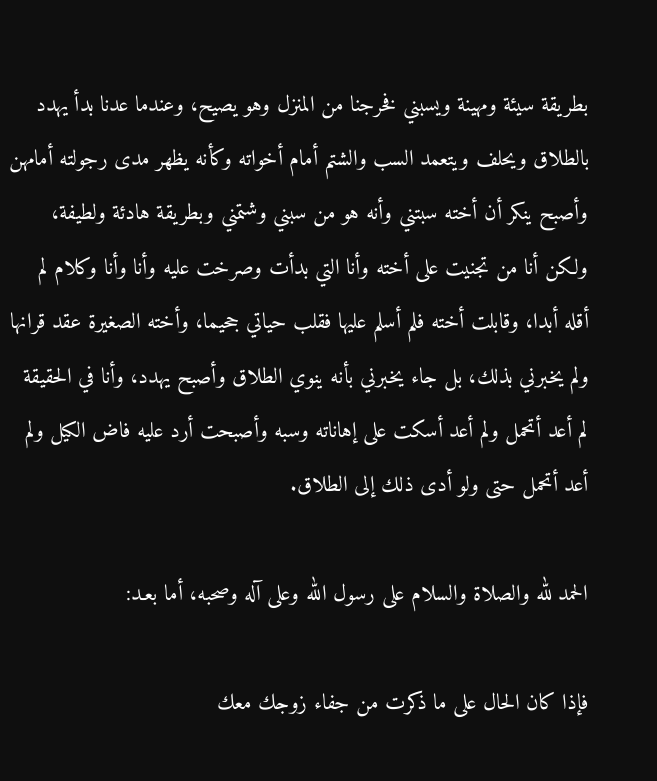بطريقة سيئة ومهينة ويسبني فخرجنا من المنزل وهو يصيح، وعندما عدنا بدأ يهدد بالطلاق ويحلف ويتعمد السب والشتم أمام أخواته وكأنه يظهر مدى رجولته أمامهن وأصبح ينكر أن أخته سبتني وأنه هو من سبني وشتمني وبطريقة هادئة ولطيفة، ولكن أنا من تجنيت على أخته وأنا التي بدأت وصرخت عليه وأنا وأنا وكلام لم أقله أبدا، وقابلت أخته فلم أسلم عليها فقلب حياتي جحيما، وأخته الصغيرة عقد قرانها ولم يخبرني بذلك، بل جاء يخبرني بأنه ينوي الطلاق وأصبح يهدد، وأنا في الحقيقة لم أعد أتحمل ولم أعد أسكت على إهاناته وسبه وأصبحت أرد عليه فاض الكيل ولم أعد أتحمل حتى ولو أدى ذلك إلى الطلاق.

الحمد لله والصلاة والسلام على رسول الله وعلى آله وصحبه، أما بعـد:

فإذا كان الحال على ما ذكرت من جفاء زوجك معك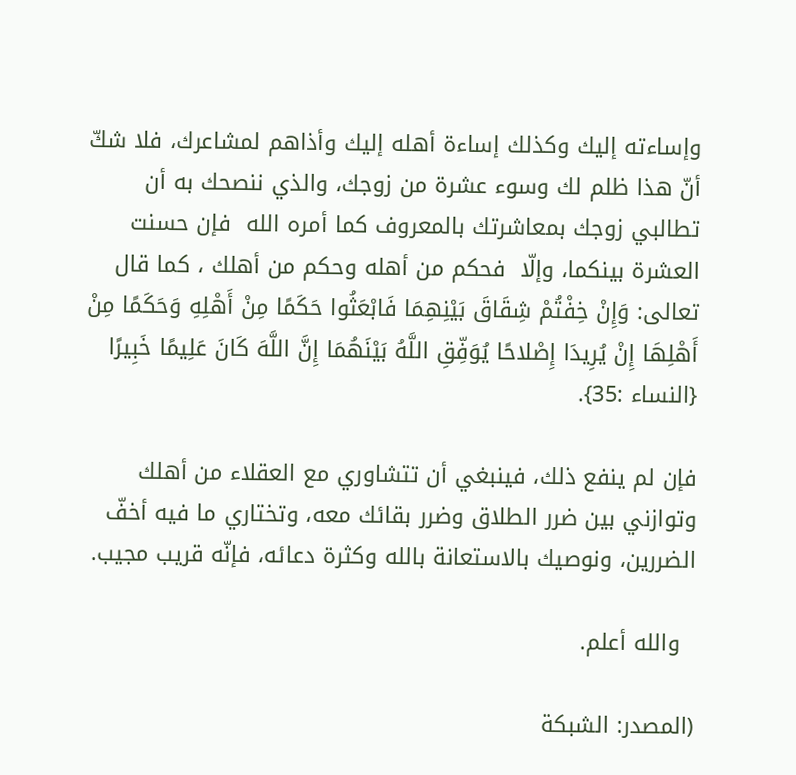وإساءته إليك وكذلك إساءة أهله إليك وأذاهم لمشاعرك، فلا شكّ أنّ هذا ظلم لك وسوء عشرة من زوجك، والذي ننصحك به أن تطالبي زوجك بمعاشرتك بالمعروف كما أمره الله  فإن حسنت العشرة بينكما، وإلّا  فحكم من أهله وحكم من أهلك ، كما قال تعالى: وَإِنْ خِفْتُمْ شِقَاقَ بَيْنِهِمَا فَابْعَثُوا حَكَمًا مِنْ أَهْلِهِ وَحَكَمًا مِنْ أَهْلِهَا إِنْ يُرِيدَا إِصْلاحًا يُوَفِّقِ اللَّهُ بَيْنَهُمَا إِنَّ اللَّهَ كَانَ عَلِيمًا خَبِيرًا  {النساء :35}.

فإن لم ينفع ذلك، فينبغي أن تتشاوري مع العقلاء من أهلك وتوازني بين ضرر الطلاق وضرر بقائك معه، وتختاري ما فيه أخفّ الضررين، ونوصيك بالاستعانة بالله وكثرة دعائه، فإنّه قريب مجيب.

  والله أعلم.

(المصدر: الشبكة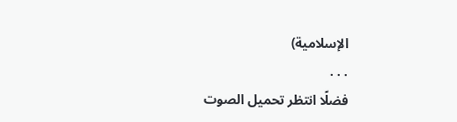الإسلامية)
. . .
فضلًا انتظر تحميل الصوت